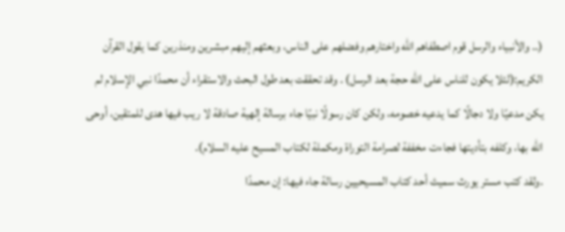(.. والأنبياء والرسل قوم اصطفاهم الله واختارهم وفضلهم على الناس، وبعثهم إليهم مبشرين ومنذرين كما يقول القرآن الكريم:(لئلا يكون للناس على الله حجة بعد الرسل) . وقد تحققت بعد طول البحث والاستقراء أن محمدًا نبي الإسلام لم يكن مدعيًا ولا دجالًا كما يدعيه خصومه، ولكن كان رسولًا نبيًا جاء برسالة إلهية صادقة لا ريب فيها هدى للمتقين، أوحى الله بها، وكلفه بتأديتها فجاءت مخففة لصرامة التوراة ومكملة لكتاب المسيح عليه السلام).
.ولقد كتب مستر يورث سميث أحد كتاب المسيحيين رسالة جاء فيها: إن محمدًا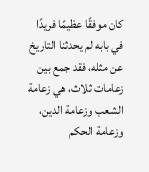كان موفقًا عظيمًا فريدًا في بابه لم يحدثنا التاريخ عن مثله، فقد جمع بين زعامات ثلاث، هي زعامة الشعب وزعامة الدين، وزعامة الحكم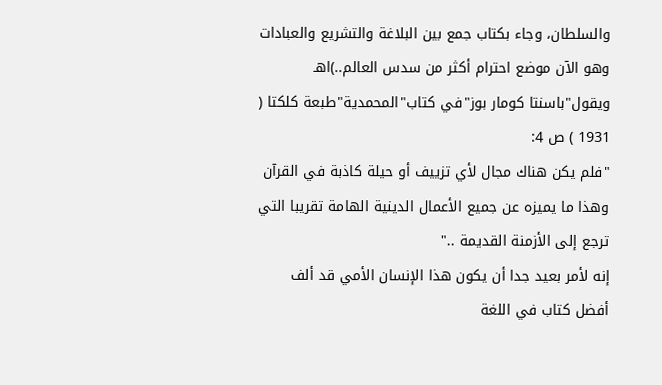والسلطان، وجاء بكتاب جمع بين البلاغة والتشريع والعبادات وهو الآن موضع احترام أكثر من سدس العالم..)اهـ
ويقول"باسنتا كومار بوز"في كتاب"المحمدية"طبعة كلكتا ( 1931 ) ص 4:
"فلم يكن هناك مجال لأي تزييف أو حيلة كاذبة في القرآن وهذا ما يميزه عن جميع الأعمال الدينية الهامة تقريبا التي ترجع إلى الأزمنة القديمة .."
إنه لأمر بعيد جدا أن يكون هذا الإنسان الأمي قد ألف أفضل كتاب في اللغة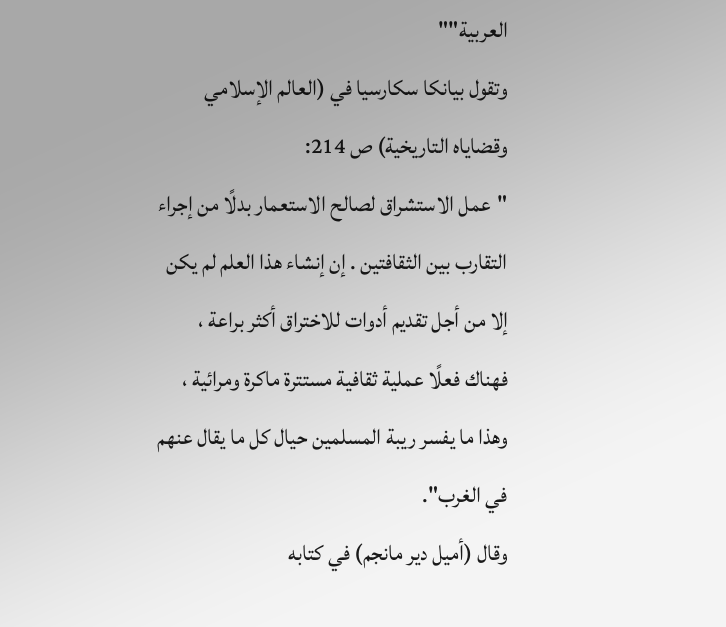العربية""
وتقول بيانكا سكارسيا في (العالم الإسلامي وقضاياه التاريخية) ص 214:
"عمل الاستشراق لصالح الاستعمار بدلًا من إجراء التقارب بين الثقافتين . إن إنشاء هذا العلم لم يكن إلا من أجل تقديم أدوات للاختراق أكثر براعة ، فهناك فعلًا عملية ثقافية مستترة ماكرة ومرائية ، وهذا ما يفسر ريبة المسلمين حيال كل ما يقال عنهم في الغرب".
وقال (أميل دير مانجم) في كتابه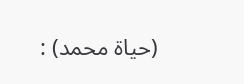(حياة محمد) :